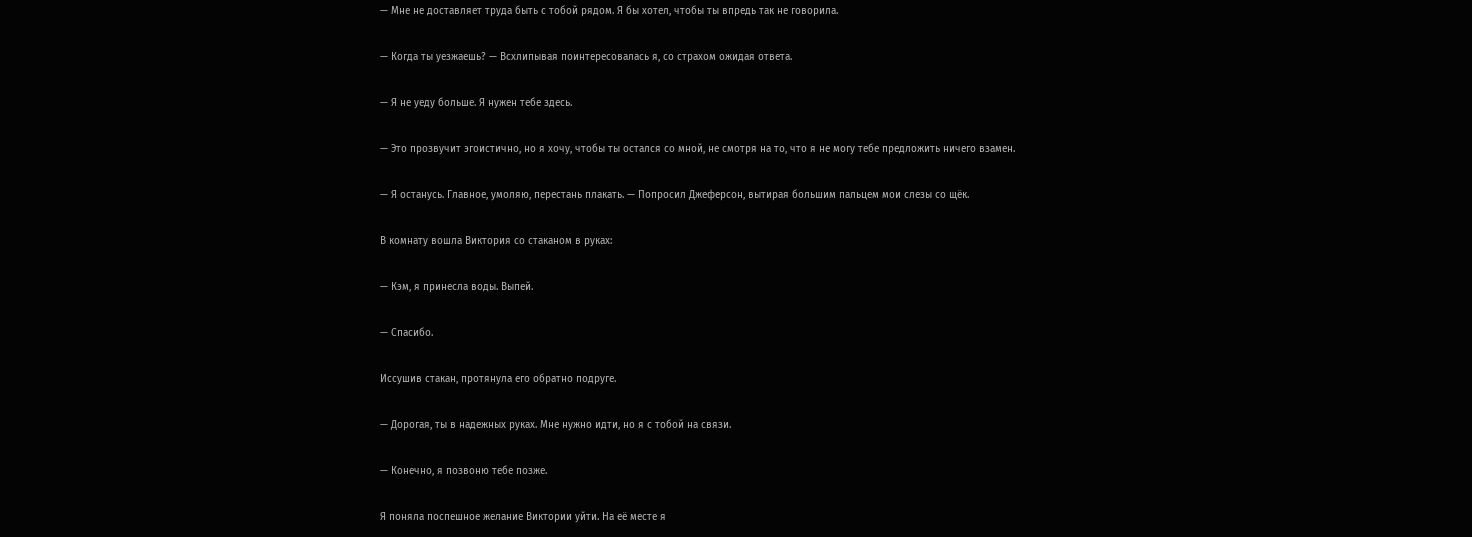— Мне не доставляет труда быть с тобой рядом. Я бы хотел, чтобы ты впредь так не говорила.

— Когда ты уезжаешь? — Всхлипывая поинтересовалась я, со страхом ожидая ответа.

— Я не уеду больше. Я нужен тебе здесь.

— Это прозвучит эгоистично, но я хочу, чтобы ты остался со мной, не смотря на то, что я не могу тебе предложить ничего взамен.

— Я останусь. Главное, умоляю, перестань плакать. — Попросил Джеферсон, вытирая большим пальцем мои слезы со щёк.

В комнату вошла Виктория со стаканом в руках:

— Кэм, я принесла воды. Выпей.

— Спасибо.

Иссушив стакан, протянула его обратно подруге.

— Дорогая, ты в надежных руках. Мне нужно идти, но я с тобой на связи.

— Конечно, я позвоню тебе позже.

Я поняла поспешное желание Виктории уйти. На её месте я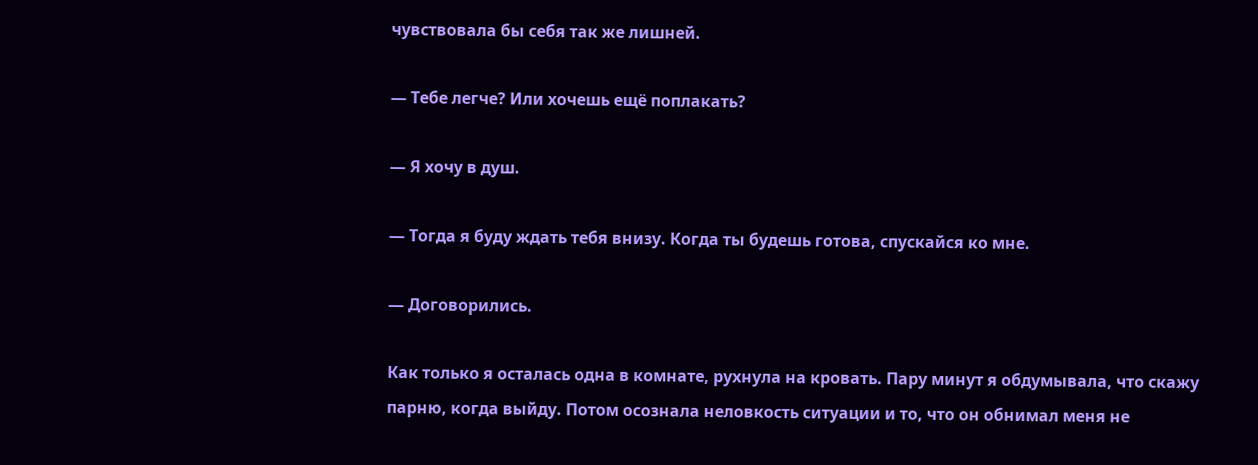чувствовала бы себя так же лишней.

— Тебе легче? Или хочешь ещё поплакать?

— Я хочу в душ.

— Тогда я буду ждать тебя внизу. Когда ты будешь готова, спускайся ко мне.

— Договорились.

Как только я осталась одна в комнате, рухнула на кровать. Пару минут я обдумывала, что скажу парню, когда выйду. Потом осознала неловкость ситуации и то, что он обнимал меня не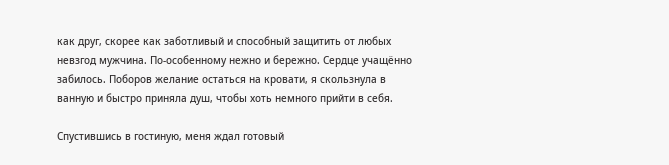как друг, скорее как заботливый и способный защитить от любых невзгод мужчина. По-особенному нежно и бережно. Сердце учащённо забилось. Поборов желание остаться на кровати, я скользнула в ванную и быстро приняла душ, чтобы хоть немного прийти в себя.

Спустившись в гостиную, меня ждал готовый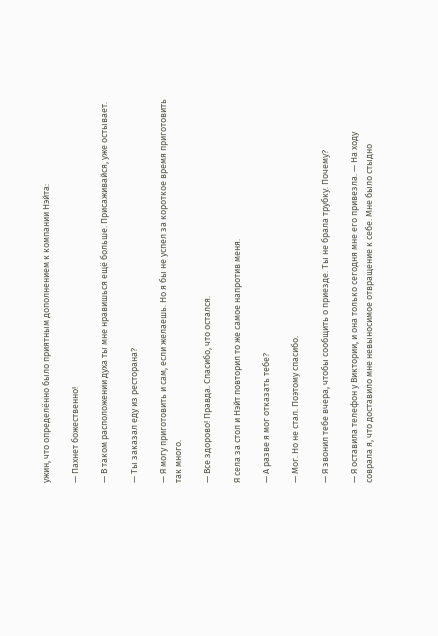ужин, что определённо было приятным дополнением к компании Нэйта:

— Пахнет божественно!

— В таком расположении духа ты мне нравишься ещё больше. Присаживайся, уже остывает.

— Ты заказал еду из ресторана?

— Я могу приготовить и сам, если желаешь. Но я бы не успел за короткое время приготовить так много.

— Все здорово! Правда. Спасибо, что остался.

Я села за стол и Нэйт повторил то же самое напротив меня.

— А разве я мог отказать тебе?

— Мог. Но не стал. Поэтому спасибо.

— Я звонил тебе вчера, чтобы сообщить о приезде. Ты не брала трубку. Почему?

— Я оставила телефон у Виктории, и она только сегодня мне его привезла. — На ходу соврала я, что доставило мне невыносимое отвращение к себе. Мне было стыдно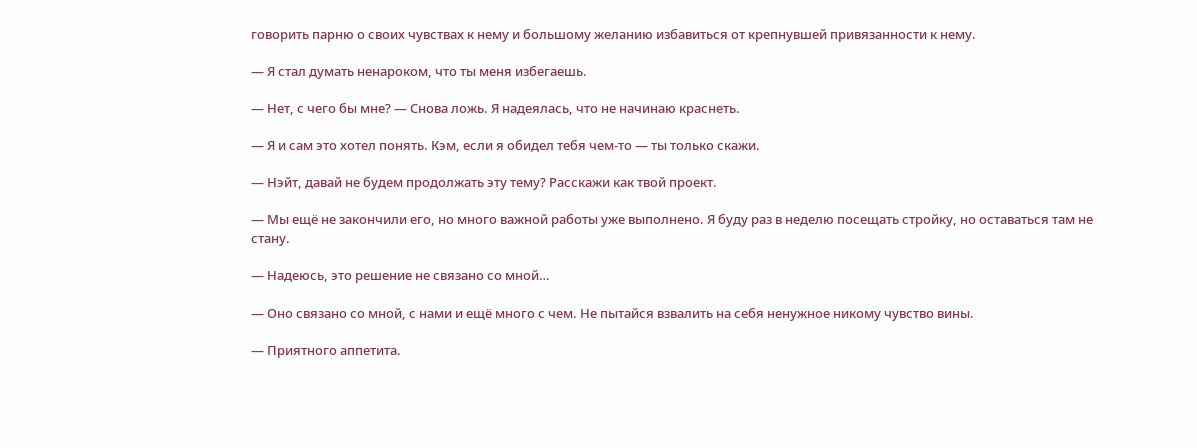говорить парню о своих чувствах к нему и большому желанию избавиться от крепнувшей привязанности к нему.

— Я стал думать ненароком, что ты меня избегаешь.

— Нет, с чего бы мне? — Снова ложь. Я надеялась, что не начинаю краснеть.

— Я и сам это хотел понять. Кэм, если я обидел тебя чем-то — ты только скажи.

— Нэйт, давай не будем продолжать эту тему? Расскажи как твой проект.

— Мы ещё не закончили его, но много важной работы уже выполнено. Я буду раз в неделю посещать стройку, но оставаться там не стану.

— Надеюсь, это решение не связано со мной…

— Оно связано со мной, с нами и ещё много с чем. Не пытайся взвалить на себя ненужное никому чувство вины.

— Приятного аппетита.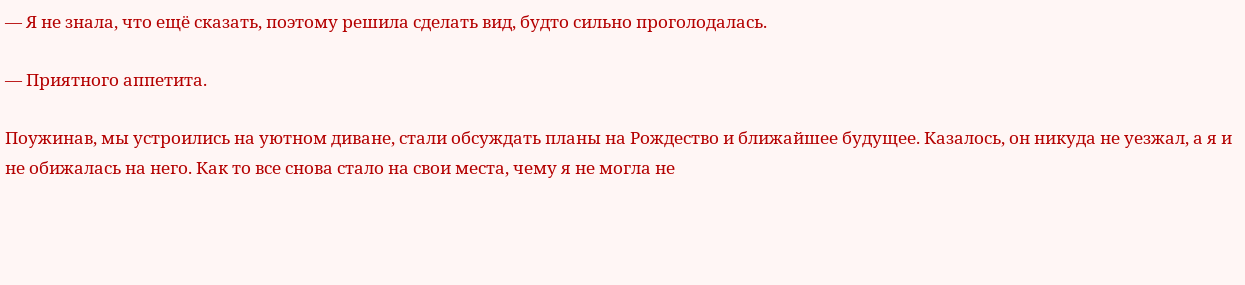— Я не знала, что ещё сказать, поэтому решила сделать вид, будто сильно проголодалась.

— Приятного аппетита.

Поужинав, мы устроились на уютном диване, стали обсуждать планы на Рождество и ближайшее будущее. Казалось, он никуда не уезжал, а я и не обижалась на него. Как то все снова стало на свои места, чему я не могла не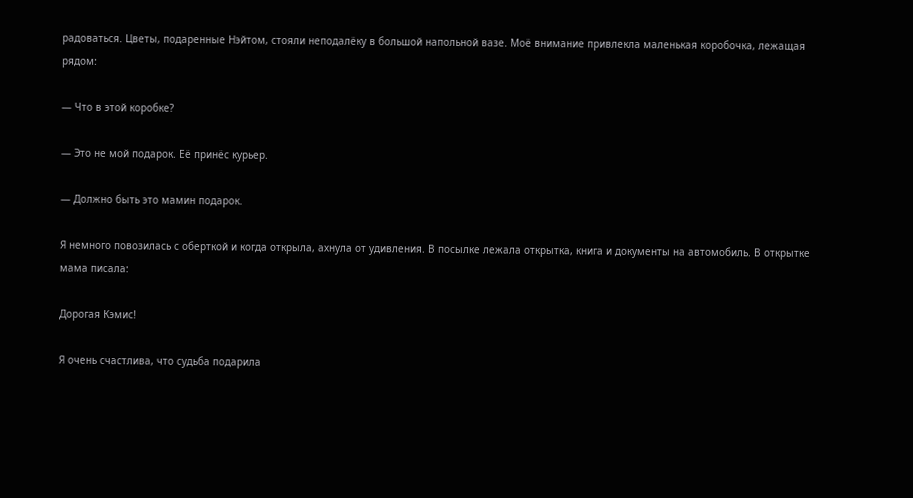радоваться. Цветы, подаренные Нэйтом, стояли неподалёку в большой напольной вазе. Моё внимание привлекла маленькая коробочка, лежащая рядом:

— Что в этой коробке?

— Это не мой подарок. Её принёс курьер.

— Должно быть это мамин подарок.

Я немного повозилась с оберткой и когда открыла, ахнула от удивления. В посылке лежала открытка, книга и документы на автомобиль. В открытке мама писала:

Дорогая Кэмис!

Я очень счастлива, что судьба подарила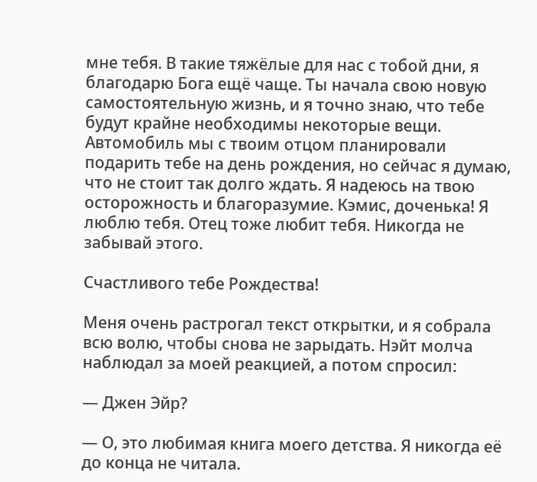мне тебя. В такие тяжёлые для нас с тобой дни, я благодарю Бога ещё чаще. Ты начала свою новую самостоятельную жизнь, и я точно знаю, что тебе будут крайне необходимы некоторые вещи. Автомобиль мы с твоим отцом планировали подарить тебе на день рождения, но сейчас я думаю, что не стоит так долго ждать. Я надеюсь на твою осторожность и благоразумие. Кэмис, доченька! Я люблю тебя. Отец тоже любит тебя. Никогда не забывай этого.

Счастливого тебе Рождества!

Меня очень растрогал текст открытки, и я собрала всю волю, чтобы снова не зарыдать. Нэйт молча наблюдал за моей реакцией, а потом спросил:

— Джен Эйр?

— О, это любимая книга моего детства. Я никогда её до конца не читала.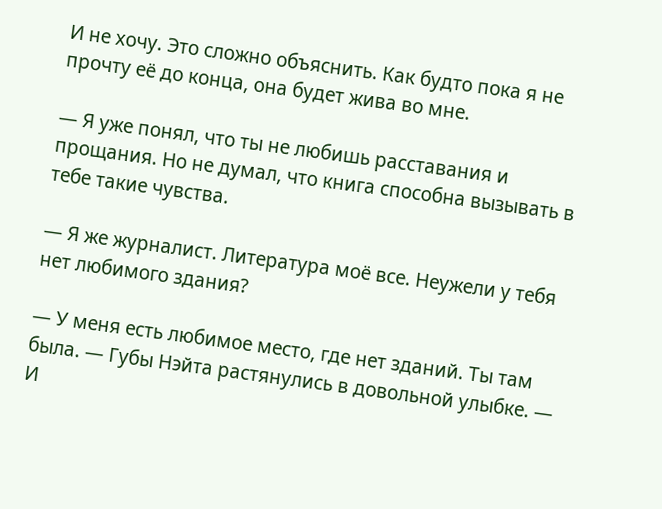И не хочу. Это сложно объяснить. Как будто пока я не прочту её до конца, она будет жива во мне.

— Я уже понял, что ты не любишь расставания и прощания. Но не думал, что книга способна вызывать в тебе такие чувства.

— Я же журналист. Литература моё все. Неужели у тебя нет любимого здания?

— У меня есть любимое место, где нет зданий. Ты там была. — Губы Нэйта растянулись в довольной улыбке. — И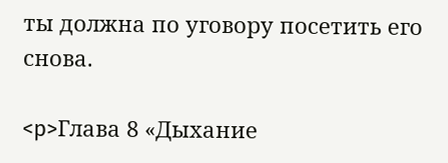ты должна по уговору посетить его снова.

<p>Глава 8 «Дыхание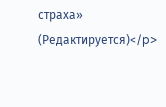страха» (Редактируется)</p>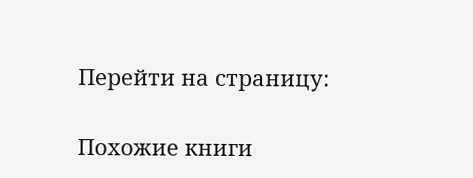Перейти на страницу:

Похожие книги